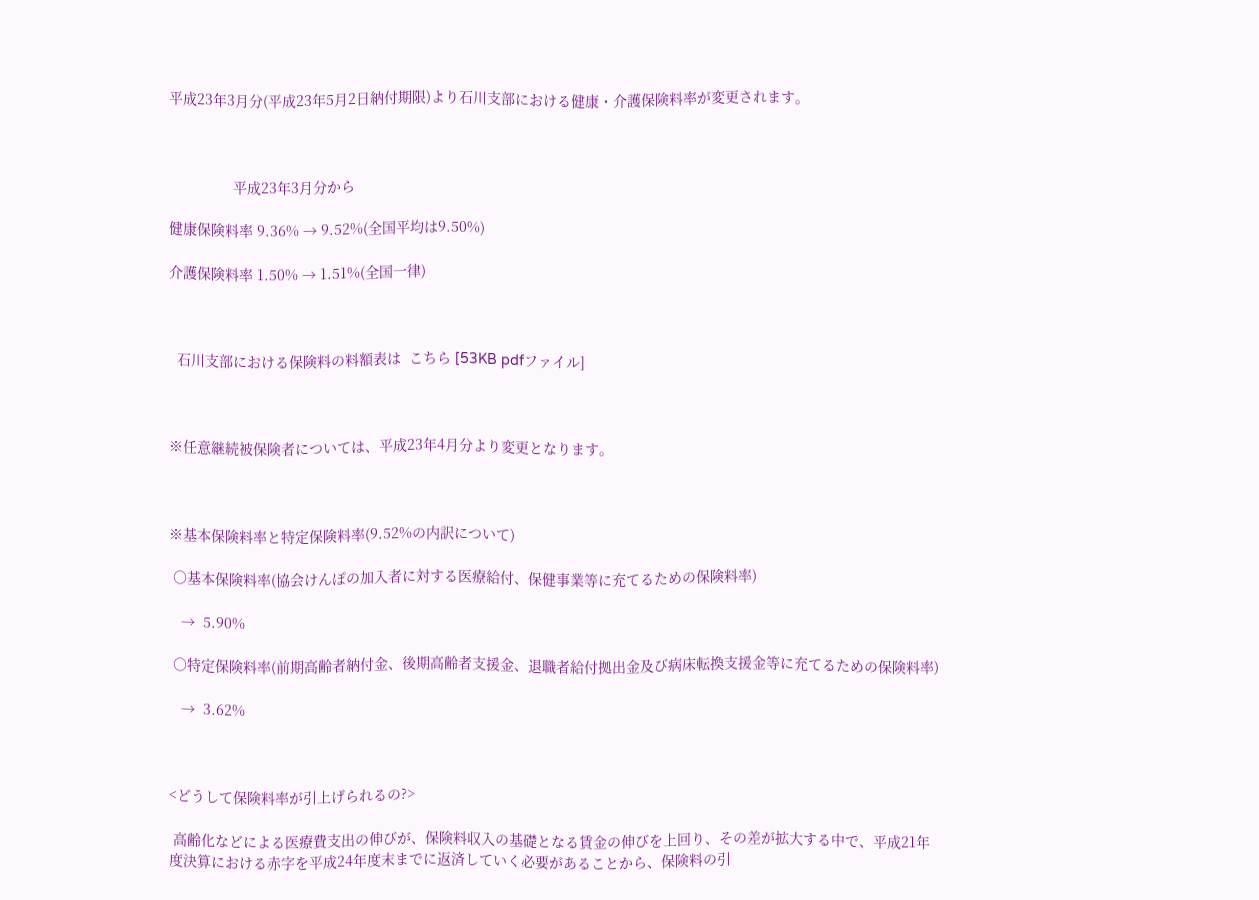平成23年3月分(平成23年5月2日納付期限)より石川支部における健康・介護保険料率が変更されます。



                平成23年3月分から

健康保険料率 9.36% → 9.52%(全国平均は9.50%)

介護保険料率 1.50% → 1.51%(全国一律)



  石川支部における保険料の料額表は  こちら [53KB pdfファイル]



※任意継続被保険者については、平成23年4月分より変更となります。



※基本保険料率と特定保険料率(9.52%の内訳について)

 ○基本保険料率(協会けんぽの加入者に対する医療給付、保健事業等に充てるための保険料率)

   →  5.90%

 ○特定保険料率(前期高齢者納付金、後期高齢者支援金、退職者給付拠出金及び病床転換支援金等に充てるための保険料率)

   →  3.62%



<どうして保険料率が引上げられるの?>

 高齢化などによる医療費支出の伸びが、保険料収入の基礎となる賃金の伸びを上回り、その差が拡大する中で、平成21年度決算における赤字を平成24年度末までに返済していく必要があることから、保険料の引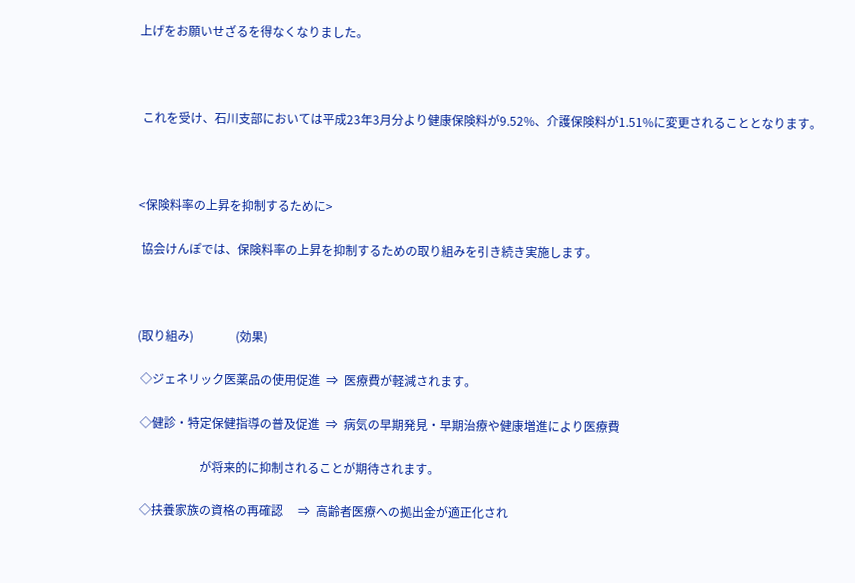上げをお願いせざるを得なくなりました。



 これを受け、石川支部においては平成23年3月分より健康保険料が9.52%、介護保険料が1.51%に変更されることとなります。



<保険料率の上昇を抑制するために>

 協会けんぽでは、保険料率の上昇を抑制するための取り組みを引き続き実施します。



(取り組み)              (効果)

 ◇ジェネリック医薬品の使用促進  ⇒  医療費が軽減されます。

 ◇健診・特定保健指導の普及促進  ⇒  病気の早期発見・早期治療や健康増進により医療費

                     が将来的に抑制されることが期待されます。

 ◇扶養家族の資格の再確認     ⇒  高齢者医療への拠出金が適正化され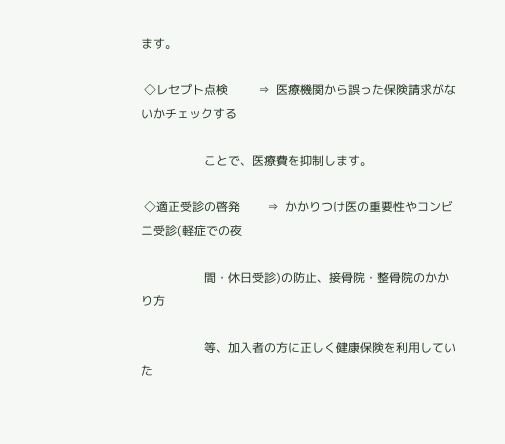ます。

 ◇レセプト点検          ⇒  医療機関から誤った保険請求がないかチェックする

                     ことで、医療費を抑制します。

 ◇適正受診の啓発         ⇒  かかりつけ医の重要性やコンビニ受診(軽症での夜

                     間・休日受診)の防止、接骨院・整骨院のかかり方

                     等、加入者の方に正しく健康保険を利用していた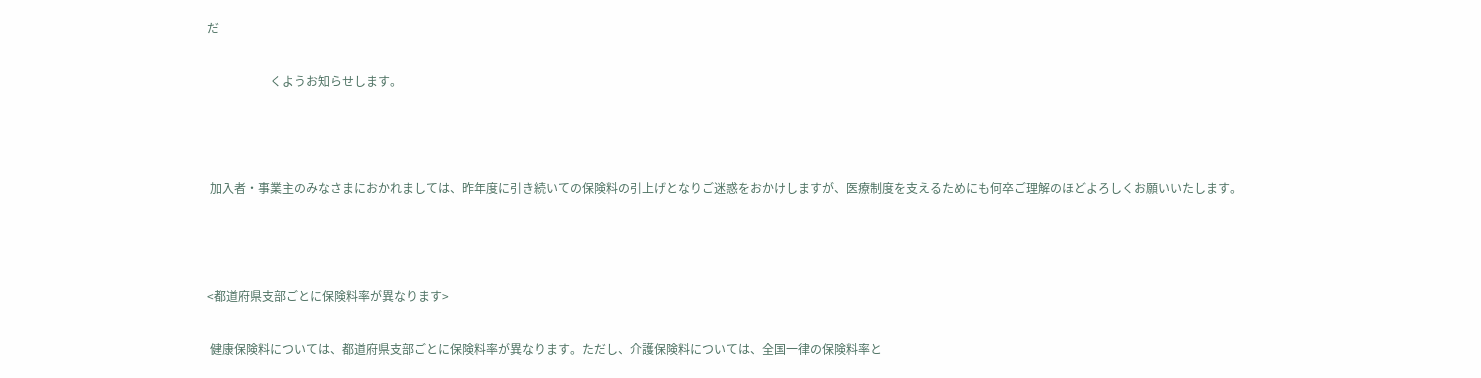だ

                     くようお知らせします。



 加入者・事業主のみなさまにおかれましては、昨年度に引き続いての保険料の引上げとなりご迷惑をおかけしますが、医療制度を支えるためにも何卒ご理解のほどよろしくお願いいたします。



<都道府県支部ごとに保険料率が異なります>

 健康保険料については、都道府県支部ごとに保険料率が異なります。ただし、介護保険料については、全国一律の保険料率と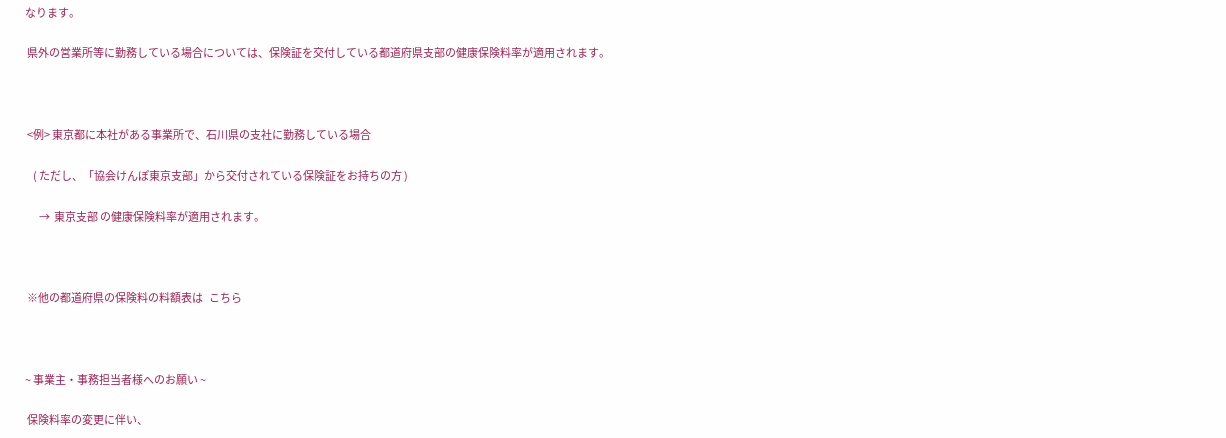なります。

 県外の営業所等に勤務している場合については、保険証を交付している都道府県支部の健康保険料率が適用されます。



 <例> 東京都に本社がある事業所で、石川県の支社に勤務している場合

    ( ただし、「協会けんぽ東京支部」から交付されている保険証をお持ちの方 )

       →  東京支部 の健康保険料率が適用されます。



 ※他の都道府県の保険料の料額表は   こちら



~ 事業主・事務担当者様へのお願い ~

 保険料率の変更に伴い、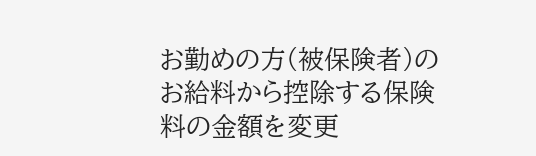お勤めの方(被保険者)のお給料から控除する保険料の金額を変更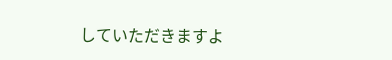していただきますよ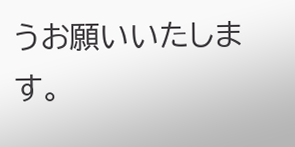うお願いいたします。